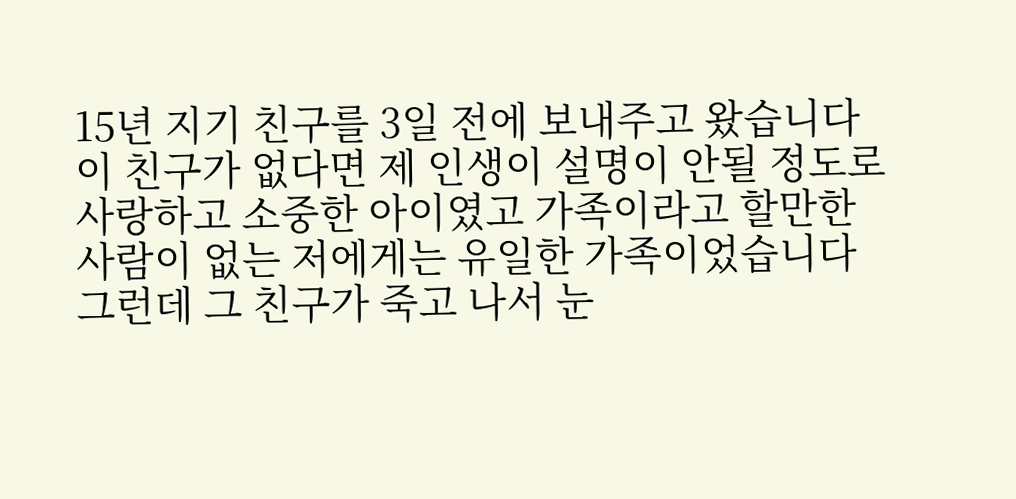15년 지기 친구를 3일 전에 보내주고 왔습니다 이 친구가 없다면 제 인생이 설명이 안될 정도로 사랑하고 소중한 아이였고 가족이라고 할만한 사람이 없는 저에게는 유일한 가족이었습니다 그런데 그 친구가 죽고 나서 눈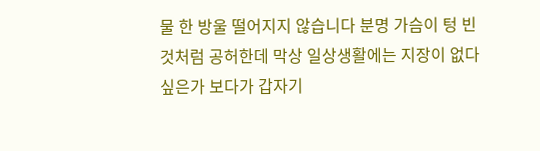물 한 방울 떨어지지 않습니다 분명 가슴이 텅 빈 것처럼 공허한데 막상 일상생활에는 지장이 없다 싶은가 보다가 갑자기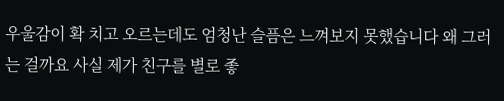우울감이 확 치고 오르는데도 엄청난 슬픔은 느껴보지 못했습니다 왜 그러는 걸까요 사실 제가 친구를 별로 좋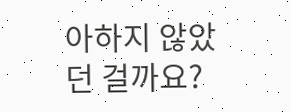아하지 않았던 걸까요?